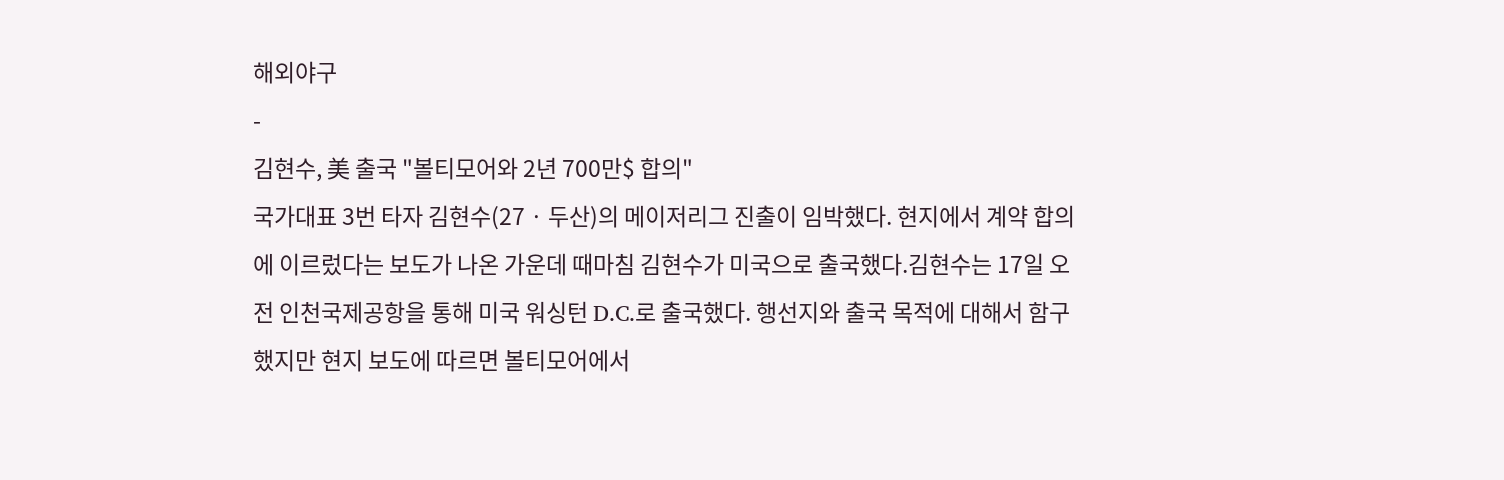해외야구
-
김현수, 美 출국 "볼티모어와 2년 700만$ 합의"
국가대표 3번 타자 김현수(27 · 두산)의 메이저리그 진출이 임박했다. 현지에서 계약 합의에 이르렀다는 보도가 나온 가운데 때마침 김현수가 미국으로 출국했다.김현수는 17일 오전 인천국제공항을 통해 미국 워싱턴 D.C.로 출국했다. 행선지와 출국 목적에 대해서 함구했지만 현지 보도에 따르면 볼티모어에서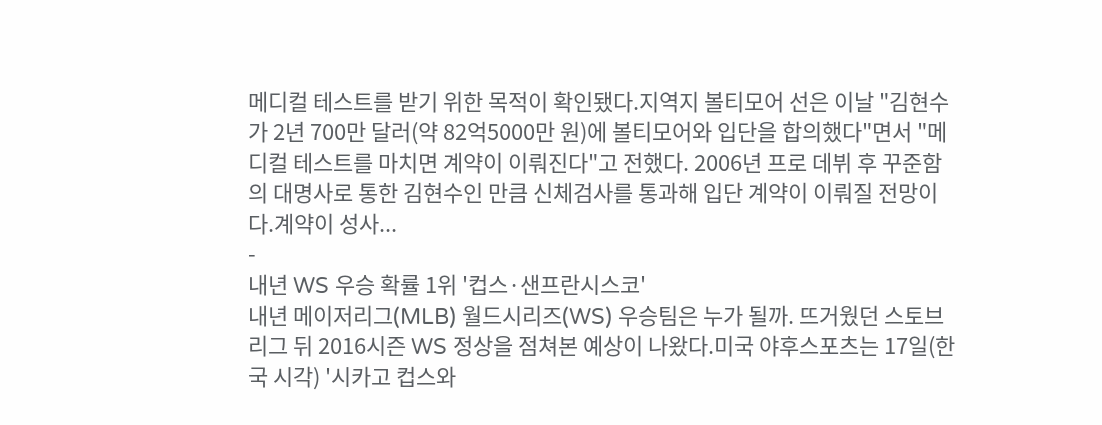메디컬 테스트를 받기 위한 목적이 확인됐다.지역지 볼티모어 선은 이날 "김현수가 2년 700만 달러(약 82억5000만 원)에 볼티모어와 입단을 합의했다"면서 "메디컬 테스트를 마치면 계약이 이뤄진다"고 전했다. 2006년 프로 데뷔 후 꾸준함의 대명사로 통한 김현수인 만큼 신체검사를 통과해 입단 계약이 이뤄질 전망이다.계약이 성사...
-
내년 WS 우승 확률 1위 '컵스·샌프란시스코'
내년 메이저리그(MLB) 월드시리즈(WS) 우승팀은 누가 될까. 뜨거웠던 스토브리그 뒤 2016시즌 WS 정상을 점쳐본 예상이 나왔다.미국 야후스포츠는 17일(한국 시각) '시카고 컵스와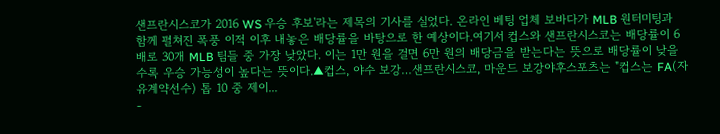샌프란시스코가 2016 WS 우승 후보'라는 제목의 기사를 실었다. 온라인 베팅 업체 보바다가 MLB 원터미팅과 함께 펼쳐진 폭풍 이적 이후 내놓은 배당률을 바탕으로 한 예상이다.여기서 컵스와 샌프란시스코는 배당률이 6배로 30개 MLB 팀들 중 가장 낮았다. 이는 1만 원을 걸면 6만 원의 배당금을 받는다는 뜻으로 배당률이 낮을수록 우승 가능성이 높다는 뜻이다.▲컵스, 야수 보강…샌프란시스코, 마운드 보강야후스포츠는 "컵스는 FA(자유계약선수) 톱 10 중 제이...
-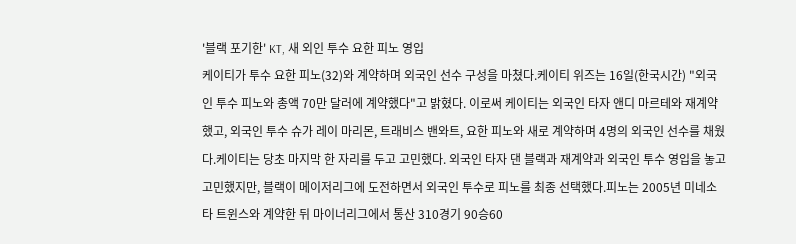'블랙 포기한' KT, 새 외인 투수 요한 피노 영입
케이티가 투수 요한 피노(32)와 계약하며 외국인 선수 구성을 마쳤다.케이티 위즈는 16일(한국시간) "외국인 투수 피노와 총액 70만 달러에 계약했다"고 밝혔다. 이로써 케이티는 외국인 타자 앤디 마르테와 재계약했고, 외국인 투수 슈가 레이 마리몬, 트래비스 밴와트, 요한 피노와 새로 계약하며 4명의 외국인 선수를 채웠다.케이티는 당초 마지막 한 자리를 두고 고민했다. 외국인 타자 댄 블랙과 재계약과 외국인 투수 영입을 놓고 고민했지만, 블랙이 메이저리그에 도전하면서 외국인 투수로 피노를 최종 선택했다.피노는 2005년 미네소타 트윈스와 계약한 뒤 마이너리그에서 통산 310경기 90승60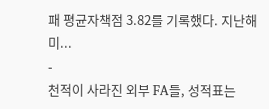패 평균자책점 3.82를 기록했다. 지난해 미...
-
천적이 사라진 외부 FA들, 성적표는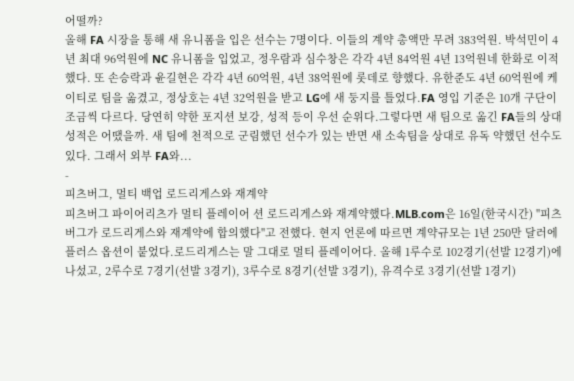어떨까?
올해 FA 시장을 통해 새 유니폼을 입은 선수는 7명이다. 이들의 계약 총액만 무려 383억원. 박석민이 4년 최대 96억원에 NC 유니폼을 입었고, 정우람과 심수창은 각각 4년 84억원 4년 13억원네 한화로 이적했다. 또 손승락과 윤길현은 각각 4년 60억원, 4년 38억원에 롯데로 향했다. 유한준도 4년 60억원에 케이티로 팀을 옮겼고, 정상호는 4년 32억원을 받고 LG에 새 둥지를 틀었다.FA 영입 기준은 10개 구단이 조금씩 다르다. 당연히 약한 포지션 보강, 성적 등이 우선 순위다.그렇다면 새 팀으로 옮긴 FA들의 상대 성적은 어땠을까. 새 팀에 천적으로 군림했던 선수가 있는 반면 새 소속팀을 상대로 유독 약했던 선수도 있다. 그래서 외부 FA와...
-
피츠버그, 멀티 백업 로드리게스와 재계약
피츠버그 파이어리츠가 멀티 플레이어 션 로드리게스와 재계약했다.MLB.com은 16일(한국시간) "피츠버그가 로드리게스와 재계약에 합의했다"고 전했다. 현지 언론에 따르면 계약규모는 1년 250만 달러에 플러스 옵션이 붙었다.로드리게스는 말 그대로 멀티 플레이어다. 올해 1루수로 102경기(선발 12경기)에 나섰고, 2루수로 7경기(선발 3경기), 3루수로 8경기(선발 3경기), 유격수로 3경기(선발 1경기)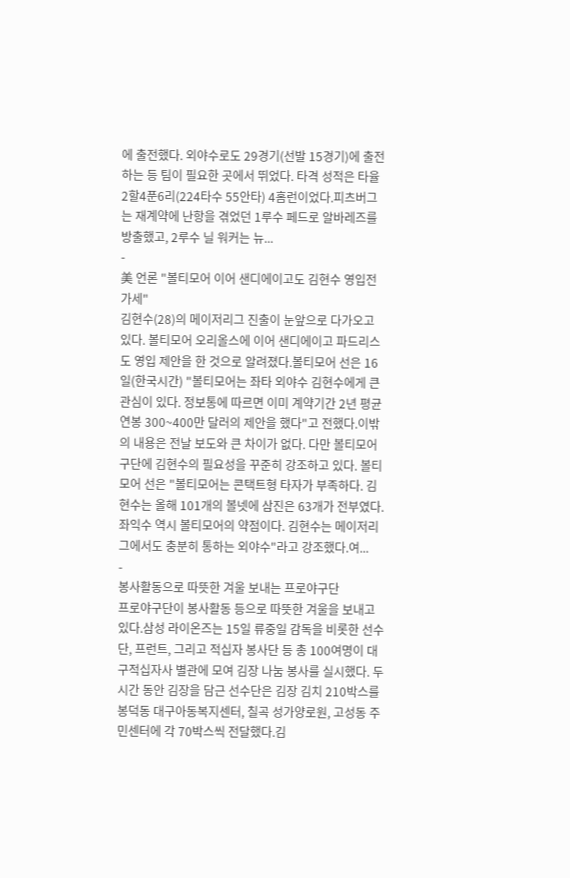에 출전했다. 외야수로도 29경기(선발 15경기)에 출전하는 등 팀이 필요한 곳에서 뛰었다. 타격 성적은 타율 2할4푼6리(224타수 55안타) 4홈런이었다.피츠버그는 재계약에 난항을 겪었던 1루수 페드로 알바레즈를 방출했고, 2루수 닐 워커는 뉴...
-
美 언론 "볼티모어 이어 샌디에이고도 김현수 영입전 가세"
김현수(28)의 메이저리그 진출이 눈앞으로 다가오고 있다. 볼티모어 오리올스에 이어 샌디에이고 파드리스도 영입 제안을 한 것으로 알려졌다.볼티모어 선은 16일(한국시간) "볼티모어는 좌타 외야수 김현수에게 큰 관심이 있다. 정보통에 따르면 이미 계약기간 2년 평균 연봉 300~400만 달러의 제안을 했다"고 전했다.이밖의 내용은 전날 보도와 큰 차이가 없다. 다만 볼티모어 구단에 김현수의 필요성을 꾸준히 강조하고 있다. 볼티모어 선은 "볼티모어는 콘택트형 타자가 부족하다. 김현수는 올해 101개의 볼넷에 삼진은 63개가 전부였다. 좌익수 역시 볼티모어의 약점이다. 김현수는 메이저리그에서도 충분히 통하는 외야수"라고 강조했다.여...
-
봉사활동으로 따뜻한 겨울 보내는 프로야구단
프로야구단이 봉사활동 등으로 따뜻한 겨울을 보내고 있다.삼성 라이온즈는 15일 류중일 감독을 비롯한 선수단, 프런트, 그리고 적십자 봉사단 등 총 100여명이 대구적십자사 별관에 모여 김장 나눔 봉사를 실시했다. 두 시간 동안 김장을 담근 선수단은 김장 김치 210박스를 봉덕동 대구아동복지센터, 칠곡 성가양로원, 고성동 주민센터에 각 70박스씩 전달했다.김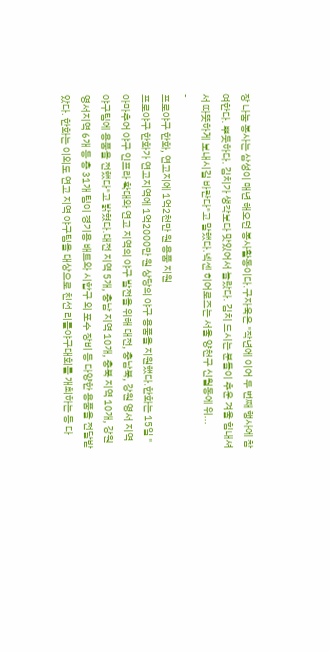장 나눔 봉사는 삼성이 매년 해오던 봉사활동이다.구자욱은 "작년에 이어 두 번째 행사에 참여한다. 뿌듯하다. 김치가 생각보다 맛있어서 놀랐다. 김치 드시는 분들이 추운 겨울 힘내셔서 따뜻하게 보내시길 바란다"고 말했다.넥센 히어로즈는 서울 양천구 신월동에 위...
-
프로야구 한화, 연고지에 1억2천만 원 용품 지원
프로야구 한화가 연고지역에 1억2000만 원 상당의 야구 용품을 지원했다.한화는 15일 "아마추어 야구 인프라 확대와 연고 지역의 야구 발전을 위해 대전, 충남북, 강원 영서 지역 야구팀에 용품을 전했다"고 밝혔다.대전 지역 5개, 충남 지역 10개, 충북 지역 10개, 강원 영서지역 6개 등 총 31개 팀이 경기용 배트와 시합구 외 포수 장비 등 다양한 용품을 전달받았다. 한화는 이외도 연고 지역 야구팀을 대상으로 친선 리틀야구대회를 개최하는 등 다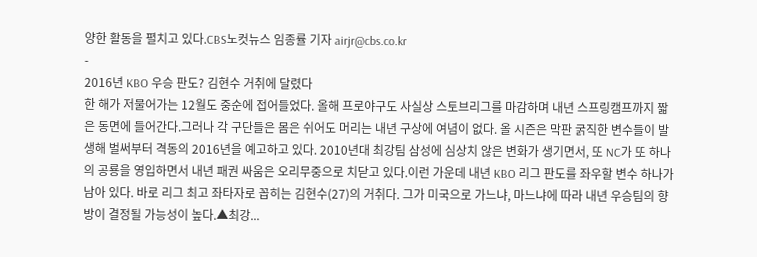양한 활동을 펼치고 있다.CBS노컷뉴스 임종률 기자 airjr@cbs.co.kr
-
2016년 KBO 우승 판도? 김현수 거취에 달렸다
한 해가 저물어가는 12월도 중순에 접어들었다. 올해 프로야구도 사실상 스토브리그를 마감하며 내년 스프링캠프까지 짧은 동면에 들어간다.그러나 각 구단들은 몸은 쉬어도 머리는 내년 구상에 여념이 없다. 올 시즌은 막판 굵직한 변수들이 발생해 벌써부터 격동의 2016년을 예고하고 있다. 2010년대 최강팀 삼성에 심상치 않은 변화가 생기면서, 또 NC가 또 하나의 공룡을 영입하면서 내년 패권 싸움은 오리무중으로 치닫고 있다.이런 가운데 내년 KBO 리그 판도를 좌우할 변수 하나가 남아 있다. 바로 리그 최고 좌타자로 꼽히는 김현수(27)의 거취다. 그가 미국으로 가느냐, 마느냐에 따라 내년 우승팀의 향방이 결정될 가능성이 높다.▲최강...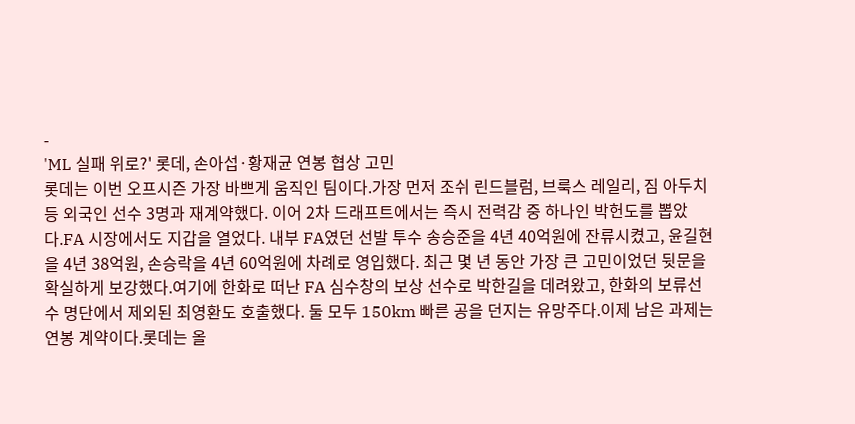-
'ML 실패 위로?' 롯데, 손아섭·황재균 연봉 협상 고민
롯데는 이번 오프시즌 가장 바쁘게 움직인 팀이다.가장 먼저 조쉬 린드블럼, 브룩스 레일리, 짐 아두치 등 외국인 선수 3명과 재계약했다. 이어 2차 드래프트에서는 즉시 전력감 중 하나인 박헌도를 뽑았다.FA 시장에서도 지갑을 열었다. 내부 FA였던 선발 투수 송승준을 4년 40억원에 잔류시켰고, 윤길현을 4년 38억원, 손승락을 4년 60억원에 차례로 영입했다. 최근 몇 년 동안 가장 큰 고민이었던 뒷문을 확실하게 보강했다.여기에 한화로 떠난 FA 심수창의 보상 선수로 박한길을 데려왔고, 한화의 보류선수 명단에서 제외된 최영환도 호출했다. 둘 모두 150km 빠른 공을 던지는 유망주다.이제 남은 과제는 연봉 계약이다.롯데는 올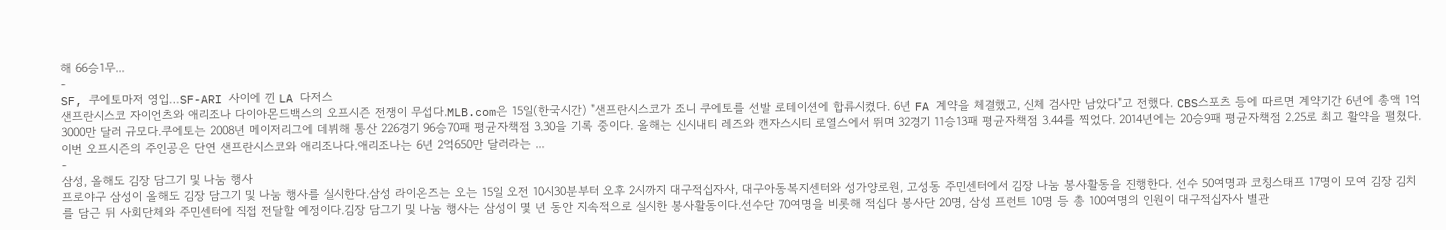해 66승1무...
-
SF, 쿠에토마저 영입…SF-ARI 사이에 낀 LA 다저스
샌프란시스코 자이언츠와 애리조나 다이아몬드백스의 오프시즌 전쟁이 무섭다.MLB.com은 15일(한국시간) "샌프란시스코가 조니 쿠에토를 선발 로테이션에 합류시켰다. 6년 FA 계약을 체결했고, 신체 검사만 남았다"고 전했다. CBS스포츠 등에 따르면 계약기간 6년에 총액 1억3000만 달러 규모다.쿠에토는 2008년 메이저리그에 데뷔해 통산 226경기 96승70패 평균자책점 3.30을 기록 중이다. 올해는 신시내티 레즈와 캔자스시티 로열스에서 뛰며 32경기 11승13패 평균자책점 3.44를 찍었다. 2014년에는 20승9패 평균자책점 2.25로 최고 활약을 펼쳤다.이번 오프시즌의 주인공은 단연 샌프란시스코와 애리조나다.애리조나는 6년 2억650만 달러라는 ...
-
삼성, 올해도 김장 담그기 및 나눔 행사
프로야구 삼성이 올해도 김장 담그기 및 나눔 행사를 실시한다.삼성 라이온즈는 오는 15일 오전 10시30분부터 오후 2시까지 대구적십자사, 대구아동복지센터와 성가양로원, 고성동 주민센터에서 김장 나눔 봉사활동을 진행한다. 선수 50여명과 코칭스태프 17명이 모여 김장 김치를 담근 뒤 사회단체와 주민센터에 직접 전달할 예정이다.김장 담그기 및 나눔 행사는 삼성이 몇 년 동안 지속적으로 실시한 봉사활동이다.선수단 70여명을 비롯해 적십다 봉사단 20명, 삼성 프런트 10명 등 총 100여명의 인원이 대구적십자사 별관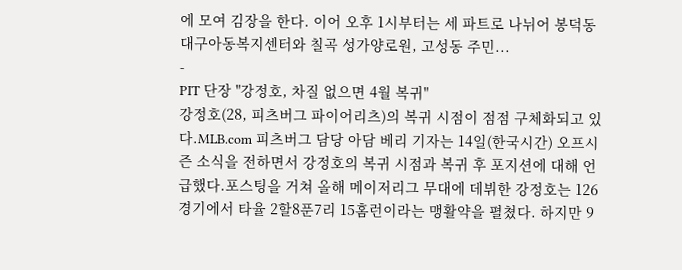에 모여 김장을 한다. 이어 오후 1시부터는 세 파트로 나뉘어 봉덕동 대구아동복지센터와 칠곡 성가양로원, 고성동 주민...
-
PIT 단장 "강정호, 차질 없으면 4월 복귀"
강정호(28, 피츠버그 파이어리츠)의 복귀 시점이 점점 구체화되고 있다.MLB.com 피츠버그 담당 아담 베리 기자는 14일(한국시간) 오프시즌 소식을 전하면서 강정호의 복귀 시점과 복귀 후 포지션에 대해 언급했다.포스팅을 거쳐 올해 메이저리그 무대에 데뷔한 강정호는 126경기에서 타율 2할8푼7리 15홈런이라는 맹활약을 펼쳤다. 하지만 9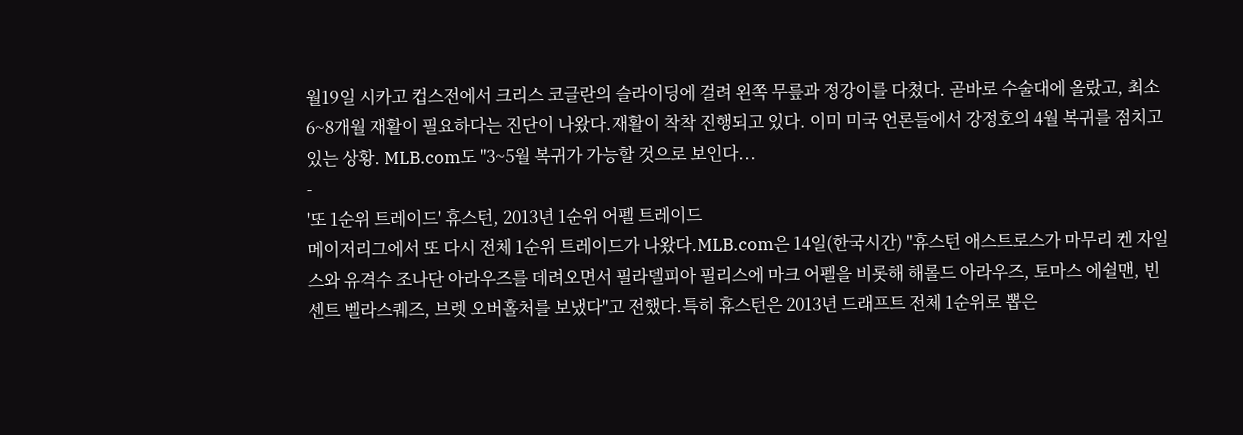월19일 시카고 컵스전에서 크리스 코글란의 슬라이딩에 걸려 왼쪽 무릎과 정강이를 다쳤다. 곧바로 수술대에 올랐고, 최소 6~8개월 재활이 필요하다는 진단이 나왔다.재활이 착착 진행되고 있다. 이미 미국 언론들에서 강정호의 4월 복귀를 점치고 있는 상황. MLB.com도 "3~5월 복귀가 가능할 것으로 보인다...
-
'또 1순위 트레이드' 휴스턴, 2013년 1순위 어펠 트레이드
메이저리그에서 또 다시 전체 1순위 트레이드가 나왔다.MLB.com은 14일(한국시간) "휴스턴 애스트로스가 마무리 켄 자일스와 유격수 조나단 아라우즈를 데려오면서 필라델피아 필리스에 마크 어펠을 비롯해 해롤드 아라우즈, 토마스 에쉴맨, 빈센트 벨라스퀘즈, 브렛 오버홀처를 보냈다"고 전했다.특히 휴스턴은 2013년 드래프트 전체 1순위로 뽑은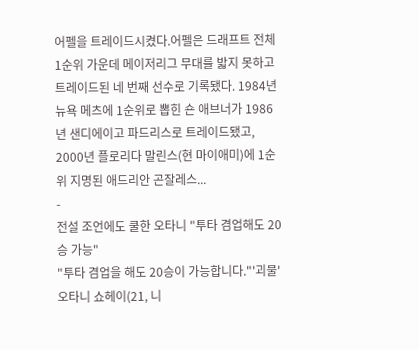어펠을 트레이드시켰다.어펠은 드래프트 전체 1순위 가운데 메이저리그 무대를 밟지 못하고 트레이드된 네 번째 선수로 기록됐다. 1984년 뉴욕 메츠에 1순위로 뽑힌 숀 애브너가 1986년 샌디에이고 파드리스로 트레이드됐고, 2000년 플로리다 말린스(현 마이애미)에 1순위 지명된 애드리안 곤잘레스...
-
전설 조언에도 쿨한 오타니 "투타 겸업해도 20승 가능"
"투타 겸업을 해도 20승이 가능합니다."'괴물' 오타니 쇼헤이(21, 니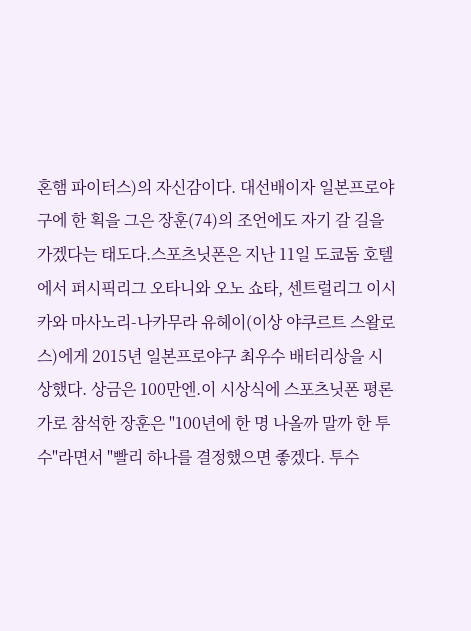혼햄 파이터스)의 자신감이다. 대선배이자 일본프로야구에 한 획을 그은 장훈(74)의 조언에도 자기 갈 길을 가겠다는 태도다.스포츠닛폰은 지난 11일 도쿄돔 호텔에서 퍼시픽리그 오타니와 오노 쇼타, 센트럴리그 이시카와 마사노리-나카무라 유헤이(이상 야쿠르트 스왈로스)에게 2015년 일본프로야구 최우수 배터리상을 시상했다. 상금은 100만엔.이 시상식에 스포츠닛폰 평론가로 참석한 장훈은 "100년에 한 명 나올까 말까 한 투수"라면서 "빨리 하나를 결정했으면 좋겠다. 투수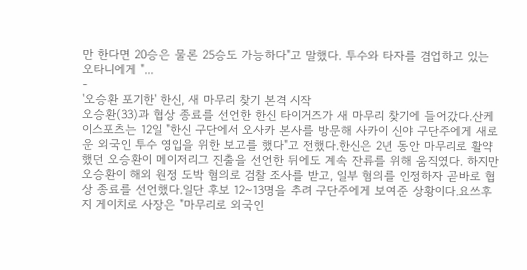만 한다면 20승은 물론 25승도 가능하다"고 말했다. 투수와 타자를 겸업하고 있는 오타니에게 "...
-
'오승환 포기한' 한신, 새 마무리 찾기 본격 시작
오승환(33)과 협상 종료를 선언한 한신 타이거즈가 새 마무리 찾기에 들어갔다.산케이스포츠는 12일 "한신 구단에서 오사카 본사를 방문해 사카이 신야 구단주에게 새로운 외국인 투수 영입을 위한 보고를 했다"고 전했다.한신은 2년 동안 마무리로 활약했던 오승환이 메이저리그 진출을 선언한 뒤에도 계속 잔류를 위해 움직였다. 하지만 오승환이 해외 원정 도박 혐의로 검찰 조사를 받고, 일부 혐의를 인정하자 곧바로 협상 종료를 선언했다.일단 후보 12~13명을 추려 구단주에게 보여준 상황이다.요쓰후지 게이치로 사장은 "마무리로 외국인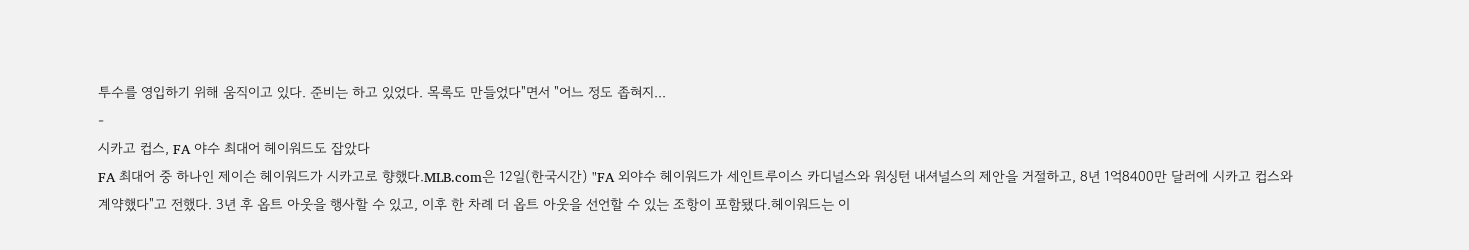투수를 영입하기 위해 움직이고 있다. 준비는 하고 있었다. 목록도 만들었다"면서 "어느 정도 좁혀지...
-
시카고 컵스, FA 야수 최대어 헤이워드도 잡았다
FA 최대어 중 하나인 제이슨 헤이워드가 시카고로 향했다.MLB.com은 12일(한국시간) "FA 외야수 헤이워드가 세인트루이스 카디널스와 워싱턴 내셔널스의 제안을 거절하고, 8년 1억8400만 달러에 시카고 컵스와 계약했다"고 전했다. 3년 후 옵트 아웃을 행사할 수 있고, 이후 한 차례 더 옵트 아웃을 선언할 수 있는 조항이 포함됐다.헤이워드는 이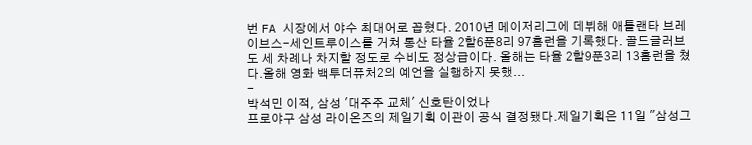번 FA 시장에서 야수 최대어로 꼽혔다. 2010년 메이저리그에 데뷔해 애틀랜타 브레이브스-세인트루이스를 거쳐 통산 타율 2할6푼8리 97홈런을 기록했다. 골드글러브도 세 차례나 차지할 정도로 수비도 정상급이다. 올해는 타율 2할9푼3리 13홈런을 쳤다.올해 영화 백투더퓨처2의 예언을 실행하지 못했...
-
박석민 이적, 삼성 '대주주 교체' 신호탄이었나
프로야구 삼성 라이온즈의 제일기획 이관이 공식 결정됐다.제일기획은 11일 "삼성그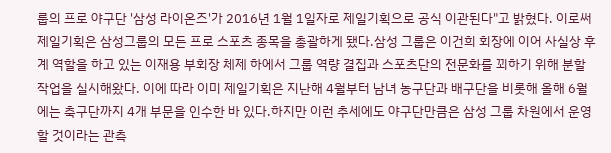룹의 프로 야구단 '삼성 라이온즈'가 2016년 1월 1일자로 제일기획으로 공식 이관된다"고 밝혔다. 이로써 제일기획은 삼성그룹의 모든 프로 스포츠 종목을 총괄하게 됐다.삼성 그룹은 이건희 회장에 이어 사실상 후계 역할을 하고 있는 이재용 부회장 체제 하에서 그룹 역량 결집과 스포츠단의 전문화를 꾀하기 위해 분할 작업을 실시해왔다. 이에 따라 이미 제일기획은 지난해 4월부터 남녀 농구단과 배구단을 비롯해 올해 6월에는 축구단까지 4개 부문을 인수한 바 있다.하지만 이런 추세에도 야구단만큼은 삼성 그룹 차원에서 운영할 것이라는 관측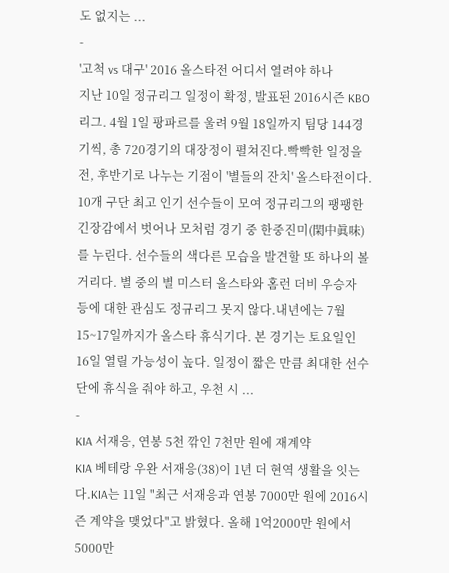도 없지는 ...
-
'고척 vs 대구' 2016 올스타전 어디서 열려야 하나
지난 10일 정규리그 일정이 확정, 발표된 2016시즌 KBO 리그. 4월 1일 팡파르를 울려 9월 18일까지 팀당 144경기씩, 총 720경기의 대장정이 펼쳐진다.빡빡한 일정을 전, 후반기로 나누는 기점이 '별들의 잔치' 올스타전이다. 10개 구단 최고 인기 선수들이 모여 정규리그의 팽팽한 긴장감에서 벗어나 모처럼 경기 중 한중진미(閑中眞味)를 누린다. 선수들의 색다른 모습을 발견할 또 하나의 볼거리다. 별 중의 별 미스터 올스타와 홈런 더비 우승자 등에 대한 관심도 정규리그 못지 않다.내년에는 7월 15~17일까지가 올스타 휴식기다. 본 경기는 토요일인 16일 열릴 가능성이 높다. 일정이 짧은 만큼 최대한 선수단에 휴식을 줘야 하고, 우천 시 ...
-
KIA 서재응, 연봉 5천 깎인 7천만 원에 재계약
KIA 베테랑 우완 서재응(38)이 1년 더 현역 생활을 잇는다.KIA는 11일 "최근 서재응과 연봉 7000만 원에 2016시즌 계약을 맺었다"고 밝혔다. 올해 1억2000만 원에서 5000만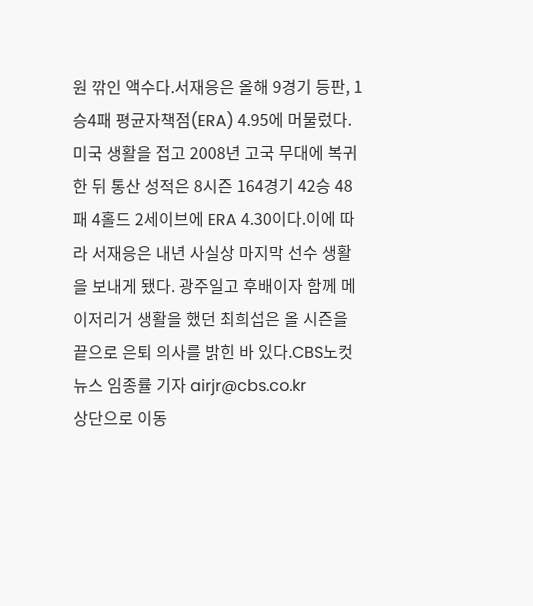원 깎인 액수다.서재응은 올해 9경기 등판, 1승4패 평균자책점(ERA) 4.95에 머물렀다. 미국 생활을 접고 2008년 고국 무대에 복귀한 뒤 통산 성적은 8시즌 164경기 42승 48패 4홀드 2세이브에 ERA 4.30이다.이에 따라 서재응은 내년 사실상 마지막 선수 생활을 보내게 됐다. 광주일고 후배이자 함께 메이저리거 생활을 했던 최희섭은 올 시즌을 끝으로 은퇴 의사를 밝힌 바 있다.CBS노컷뉴스 임종률 기자 airjr@cbs.co.kr
상단으로 이동